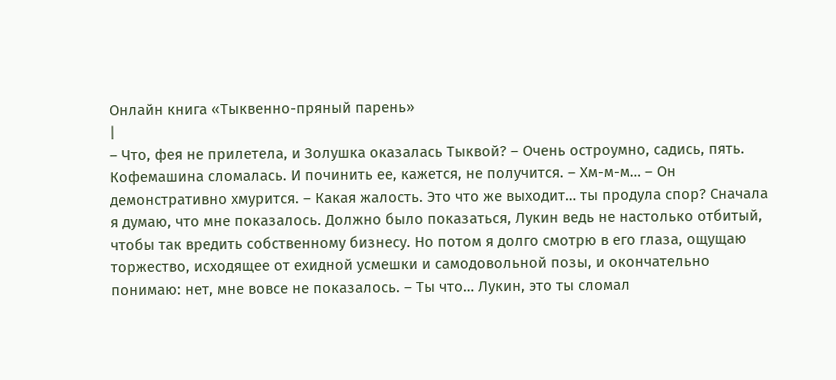Онлайн книга «Тыквенно-пряный парень»
|
– Что, фея не прилетела, и Золушка оказалась Тыквой? – Очень остроумно, садись, пять. Кофемашина сломалась. И починить ее, кажется, не получится. – Хм-м-м… – Он демонстративно хмурится. – Какая жалость. Это что же выходит… ты продула спор? Сначала я думаю, что мне показалось. Должно было показаться, Лукин ведь не настолько отбитый, чтобы так вредить собственному бизнесу. Но потом я долго смотрю в его глаза, ощущаю торжество, исходящее от ехидной усмешки и самодовольной позы, и окончательно понимаю: нет, мне вовсе не показалось. – Ты что… Лукин, это ты сломал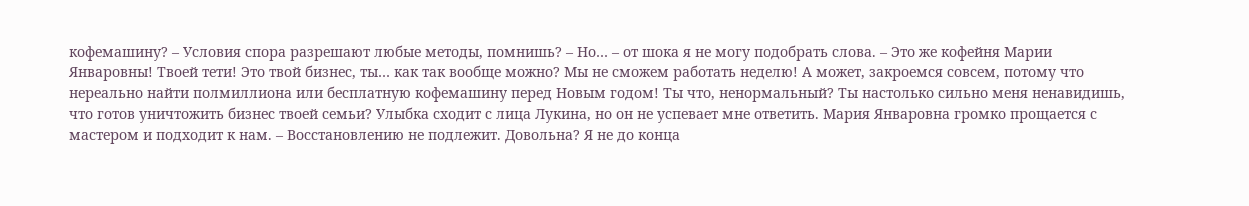кофемашину? – Условия спора разрешают любые методы, помнишь? – Но… – от шока я не могу подобрать слова. – Это же кофейня Марии Январовны! Твоей тети! Это твой бизнес, ты… как так вообще можно? Мы не сможем работать неделю! А может, закроемся совсем, потому что нереально найти полмиллиона или бесплатную кофемашину перед Новым годом! Ты что, ненормальный? Ты настолько сильно меня ненавидишь, что готов уничтожить бизнес твоей семьи? Улыбка сходит с лица Лукина, но он не успевает мне ответить. Мария Январовна громко прощается с мастером и подходит к нам. – Восстановлению не подлежит. Довольна? Я не до конца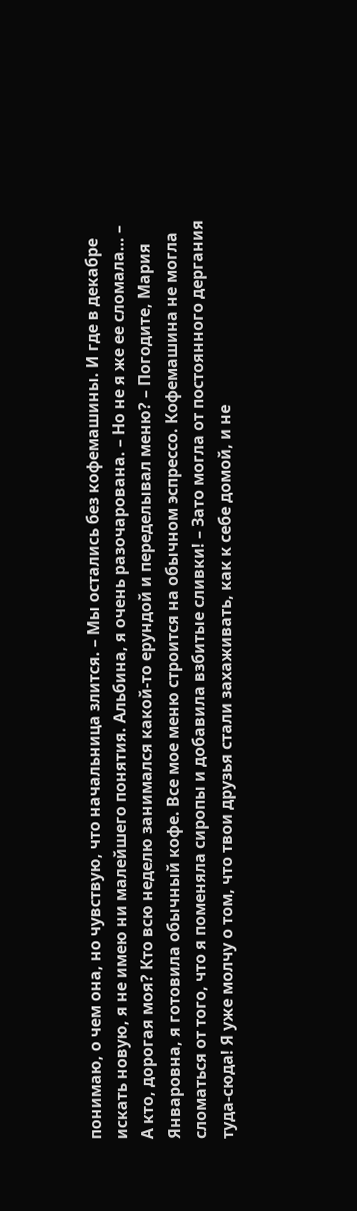понимаю, о чем она, но чувствую, что начальница злится. – Мы остались без кофемашины. И где в декабре искать новую, я не имею ни малейшего понятия. Альбина, я очень разочарована. – Но не я же ее сломала… – А кто, дорогая моя? Кто всю неделю занимался какой-то ерундой и переделывал меню? – Погодите, Мария Январовна, я готовила обычный кофе. Все мое меню строится на обычном эспрессо. Кофемашина не могла сломаться от того, что я поменяла сиропы и добавила взбитые сливки! – Зато могла от постоянного дергания туда-сюда! Я уже молчу о том, что твои друзья стали захаживать, как к себе домой, и не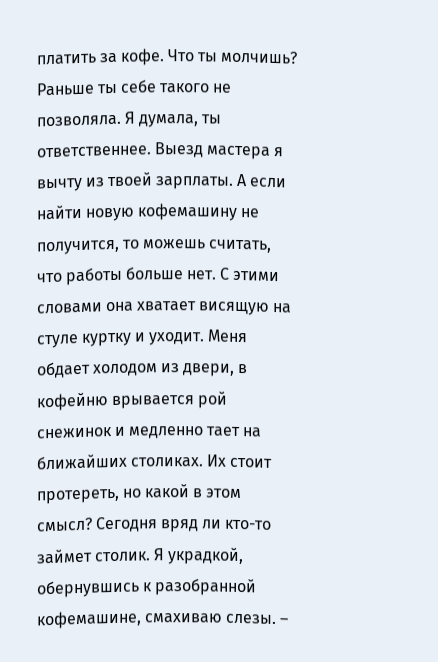платить за кофе. Что ты молчишь? Раньше ты себе такого не позволяла. Я думала, ты ответственнее. Выезд мастера я вычту из твоей зарплаты. А если найти новую кофемашину не получится, то можешь считать, что работы больше нет. С этими словами она хватает висящую на стуле куртку и уходит. Меня обдает холодом из двери, в кофейню врывается рой снежинок и медленно тает на ближайших столиках. Их стоит протереть, но какой в этом смысл? Сегодня вряд ли кто-то займет столик. Я украдкой, обернувшись к разобранной кофемашине, смахиваю слезы. –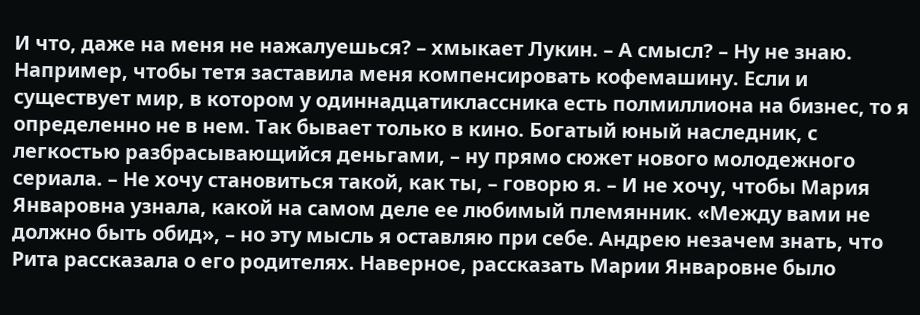И что, даже на меня не нажалуешься? – хмыкает Лукин. – А смысл? – Ну не знаю. Например, чтобы тетя заставила меня компенсировать кофемашину. Если и существует мир, в котором у одиннадцатиклассника есть полмиллиона на бизнес, то я определенно не в нем. Так бывает только в кино. Богатый юный наследник, с легкостью разбрасывающийся деньгами, – ну прямо сюжет нового молодежного сериала. – Не хочу становиться такой, как ты, – говорю я. – И не хочу, чтобы Мария Январовна узнала, какой на самом деле ее любимый племянник. «Между вами не должно быть обид», – но эту мысль я оставляю при себе. Андрею незачем знать, что Рита рассказала о его родителях. Наверное, рассказать Марии Январовне было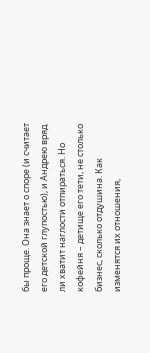бы проще. Она знает о споре (и считает его детской глупостью), и Андрею вряд ли хватит наглости отпираться. Но кофейня – детище его тети, не столько бизнес, сколько отдушина. Как изменятся их отношения,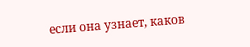если она узнает, каков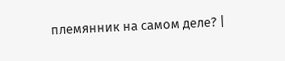племянник на самом деле? |